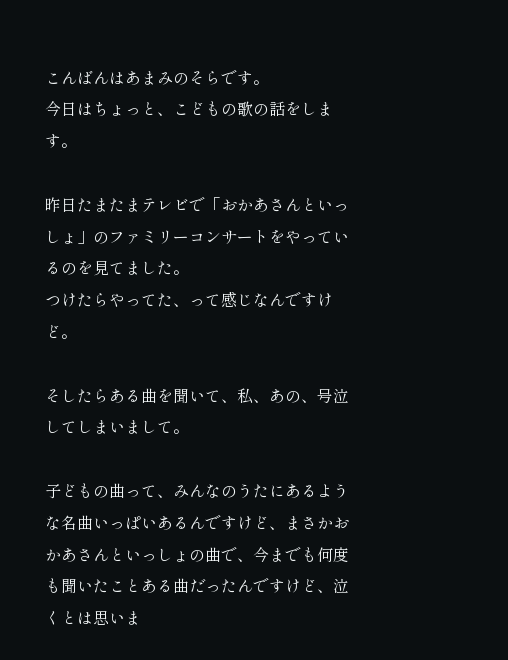こんばんはあまみのそらです。
今日はちょっと、こどもの歌の話をします。

昨日たまたまテレビで「おかあさんといっしょ」のファミリーコンサートをやっているのを見てました。
つけたらやってた、って感じなんですけど。

そしたらある曲を聞いて、私、あの、号泣してしまいまして。

子どもの曲って、みんなのうたにあるような名曲いっぱいあるんですけど、まさかおかあさんといっしょの曲で、今までも何度も聞いたことある曲だったんですけど、泣くとは思いま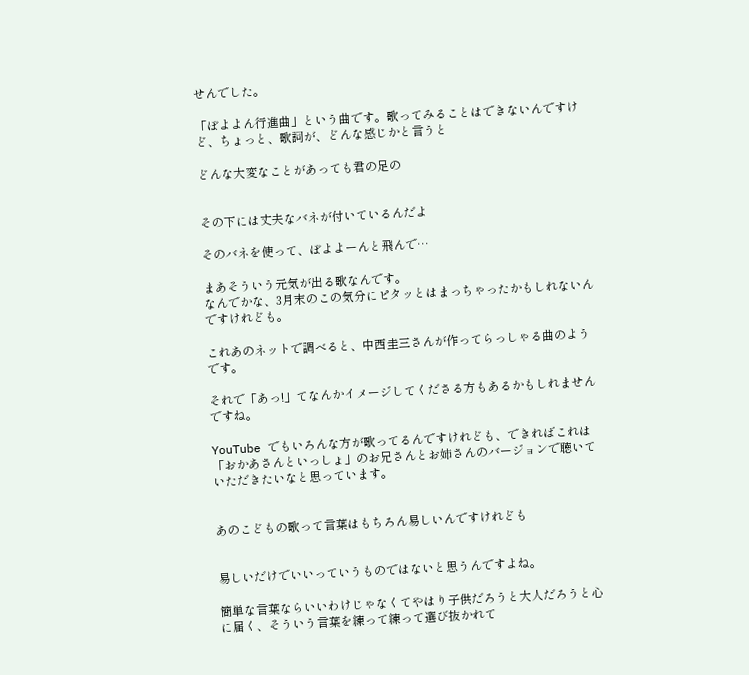せんでした。

「ぼよよん行進曲」という曲です。歌ってみることはできないんですけど、ちょっと、歌詞が、どんな感じかと言うと

どんな大変なことがあっても君の足の


その下には丈夫なバネが付いているんだよ

そのバネを使って、ぼよよーんと飛んで…

まあそういう元気が出る歌なんです。
なんでかな、3月末のこの気分にピタッとはまっちゃったかもしれないんですけれども。

これあのネットで調べると、中西圭三さんが作ってらっしゃる曲のようです。

それで「あっ!」てなんかイメージしてくださる方もあるかもしれませんですね。

YouTube でもいろんな方が歌ってるんですけれども、できればこれは「おかあさんといっしょ」のお兄さんとお姉さんのバージョンで聴いていただきたいなと思っています。


あのこどもの歌って言葉はもちろん易しいんですけれども


易しいだけでいいっていうものではないと思うんですよね。

簡単な言葉ならいいわけじゃなくてやはり子供だろうと大人だろうと心に届く、そういう言葉を練って練って選び抜かれて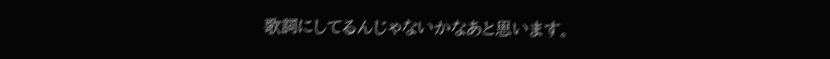歌詞にしてるんじゃないかなあと思います。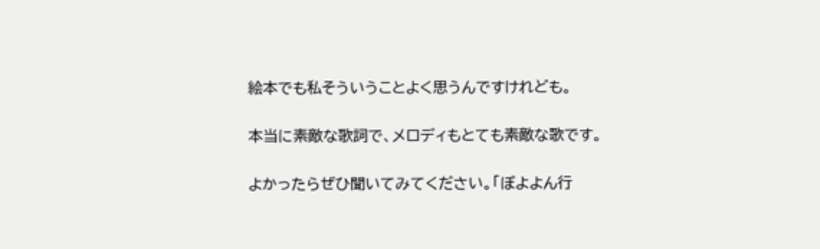絵本でも私そういうことよく思うんですけれども。

本当に素敵な歌詞で、メロディもとても素敵な歌です。

よかったらぜひ聞いてみてください。「ぼよよん行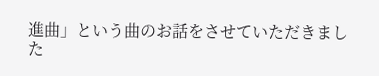進曲」という曲のお話をさせていただきました